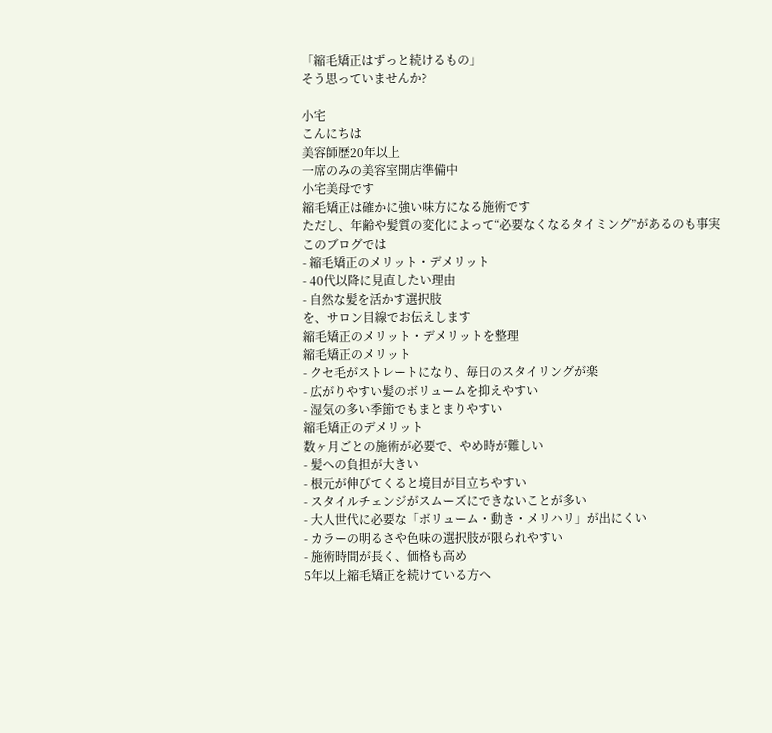「縮毛矯正はずっと続けるもの」
そう思っていませんか?

小宅
こんにちは
美容師歴20年以上
一席のみの美容室開店準備中
小宅美母です
縮毛矯正は確かに強い味方になる施術です
ただし、年齢や髪質の変化によって“必要なくなるタイミング”があるのも事実
このブログでは
- 縮毛矯正のメリット・デメリット
- 40代以降に見直したい理由
- 自然な髪を活かす選択肢
を、サロン目線でお伝えします
縮毛矯正のメリット・デメリットを整理
縮毛矯正のメリット
- クセ毛がストレートになり、毎日のスタイリングが楽
- 広がりやすい髪のボリュームを抑えやすい
- 湿気の多い季節でもまとまりやすい
縮毛矯正のデメリット
数ヶ月ごとの施術が必要で、やめ時が難しい
- 髪への負担が大きい
- 根元が伸びてくると境目が目立ちやすい
- スタイルチェンジがスムーズにできないことが多い
- 大人世代に必要な「ボリューム・動き・メリハリ」が出にくい
- カラーの明るさや色味の選択肢が限られやすい
- 施術時間が長く、価格も高め
5年以上縮毛矯正を続けている方へ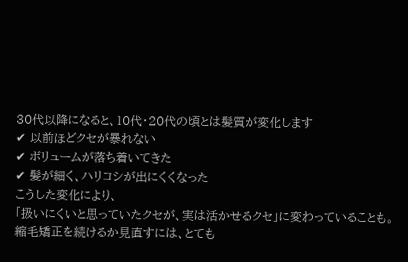30代以降になると、10代・20代の頃とは髪質が変化します
✔ 以前ほどクセが暴れない
✔ ボリュームが落ち着いてきた
✔ 髪が細く、ハリコシが出にくくなった
こうした変化により、
「扱いにくいと思っていたクセが、実は活かせるクセ」に変わっていることも。
縮毛矯正を続けるか見直すには、とても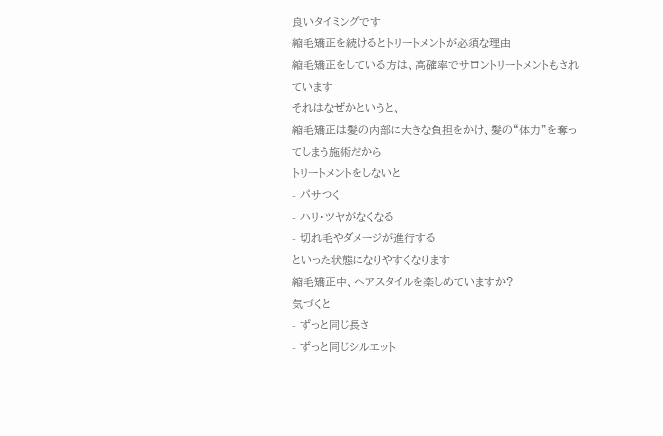良いタイミングです
縮毛矯正を続けるとトリートメントが必須な理由
縮毛矯正をしている方は、高確率でサロントリートメントもされています
それはなぜかというと、
縮毛矯正は髪の内部に大きな負担をかけ、髪の“体力”を奪ってしまう施術だから
トリートメントをしないと
- パサつく
- ハリ・ツヤがなくなる
- 切れ毛やダメージが進行する
といった状態になりやすくなります
縮毛矯正中、ヘアスタイルを楽しめていますか?
気づくと
- ずっと同じ長さ
- ずっと同じシルエット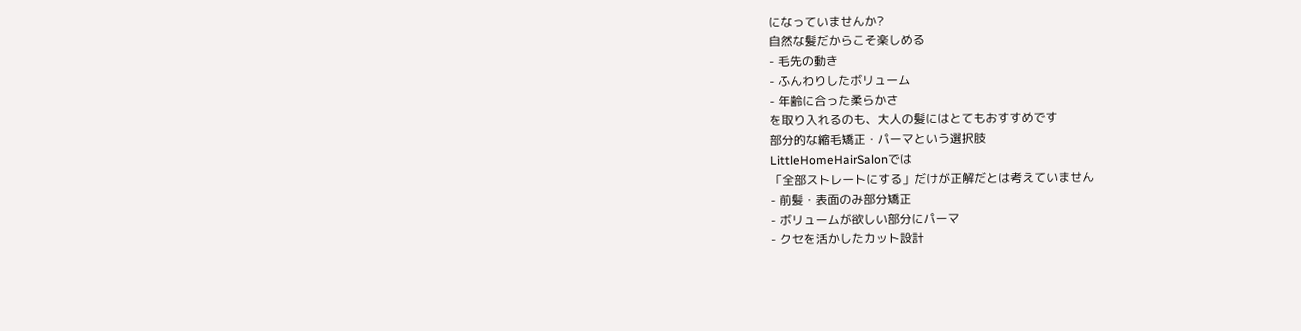になっていませんか?
自然な髪だからこそ楽しめる
- 毛先の動き
- ふんわりしたボリューム
- 年齢に合った柔らかさ
を取り入れるのも、大人の髪にはとてもおすすめです
部分的な縮毛矯正・パーマという選択肢
LittleHomeHairSalonでは
「全部ストレートにする」だけが正解だとは考えていません
- 前髪・表面のみ部分矯正
- ボリュームが欲しい部分にパーマ
- クセを活かしたカット設計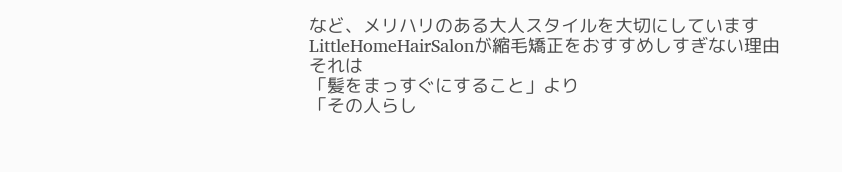など、メリハリのある大人スタイルを大切にしています
LittleHomeHairSalonが縮毛矯正をおすすめしすぎない理由
それは
「髪をまっすぐにすること」より
「その人らし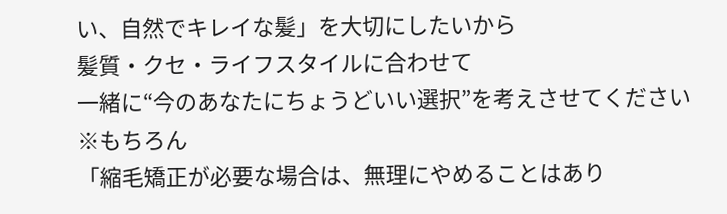い、自然でキレイな髪」を大切にしたいから
髪質・クセ・ライフスタイルに合わせて
一緒に“今のあなたにちょうどいい選択”を考えさせてください
※もちろん
「縮毛矯正が必要な場合は、無理にやめることはあり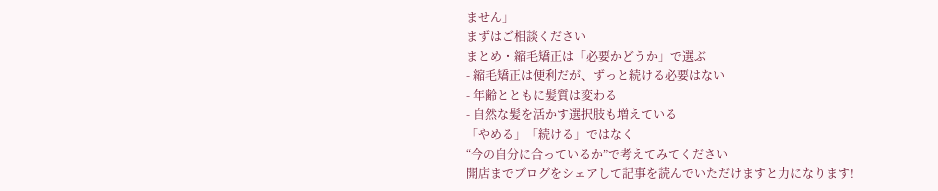ません」
まずはご相談ください
まとめ・縮毛矯正は「必要かどうか」で選ぶ
- 縮毛矯正は便利だが、ずっと続ける必要はない
- 年齢とともに髪質は変わる
- 自然な髪を活かす選択肢も増えている
「やめる」「続ける」ではなく
“今の自分に合っているか”で考えてみてください
開店までブログをシェアして記事を読んでいただけますと力になります!